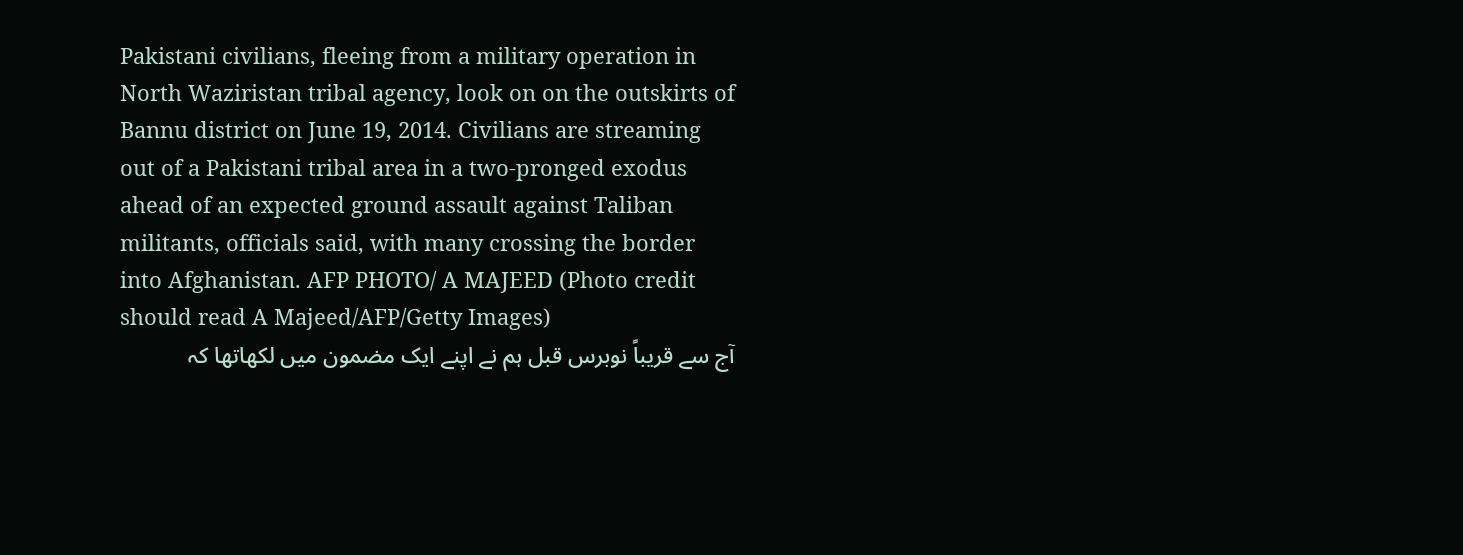Pakistani civilians, fleeing from a military operation in North Waziristan tribal agency, look on on the outskirts of Bannu district on June 19, 2014. Civilians are streaming out of a Pakistani tribal area in a two-pronged exodus ahead of an expected ground assault against Taliban militants, officials said, with many crossing the border into Afghanistan. AFP PHOTO/ A MAJEED (Photo credit should read A Majeed/AFP/Getty Images)
آج سے قریباً نوبرس قبل ہم نے اپنے ایک مضمون میں لکھاتھا کہ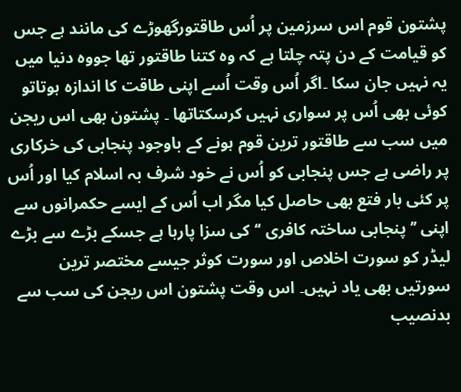پشتون قوم اس سرزمین پر اُس طاقتورگھوڑے کی مانند ہے جس کو قیامت کے دن پتہ چلتا ہے کہ وہ کتنا طاقتور تھا جووہ دنیا میں یہ نہیں جان سکا ۔اگر اُس وقت اُسے اپنی طاقت کا اندازہ ہوتاتو کوئی بھی اُس پر سواری نہیں کرسکتاتھا ۔ پشتون بھی اس ریجن میں سب سے طاقتور ترین قوم ہونے کے باوجود پنجابی کی خرکاری پر راضی ہے جس پنجابی کو اُس نے خود شرف بہ اسلام کیا اور اُس پر کئی بار فتع بھی حاصل کیا مگر اب اُس کے ایسے حکمرانوں سے اپنی ’’ پنجابی ساختہ کافری ‘‘کی سزا پارہا ہے جسکے بڑے سے بڑے لیڈر کو سورت اخلاص اور سورت کوثر جیسے مختصر ترین سورتیں بھی یاد نہیں۔ اس وقت پشتون اس ریجن کی سب سے بدنصیب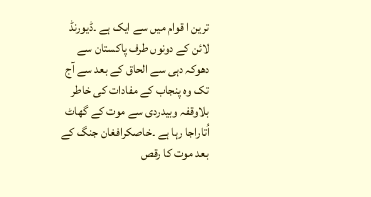ترین ا قوام میں سے ایک ہے ۔ڈیورنڈ لائن کے دونوں طرف پاکستان سے دھوکہ دہی سے الحاق کے بعد سے آج تک وہ پنجاب کے مفادات کی خاطر بلاوقفہ وبیدردی سے موت کے گھاٹ اُتاراجا رہا ہے ۔خاصکرافغان جنگ کے بعد موت کا رقص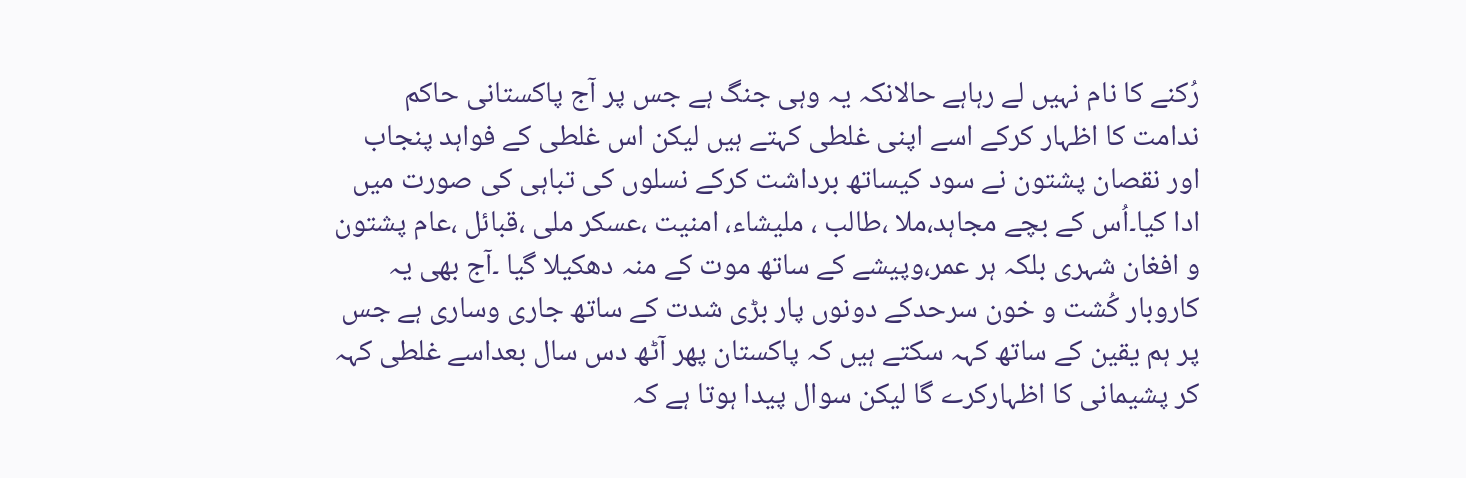رُکنے کا نام نہیں لے رہاہے حالانکہ یہ وہی جنگ ہے جس پر آج پاکستانی حاکم ندامت کا اظہار کرکے اسے اپنی غلطی کہتے ہیں لیکن اس غلطی کے فواہد پنجاب اور نقصان پشتون نے سود کیساتھ برداشت کرکے نسلوں کی تباہی کی صورت میں ادا کیا۔اُس کے بچے مجاہد،ملا ،طالب ، ملیشاء، امنیت ،عسکر ملی ،قبائل ،عام پشتون و افغان شہری بلکہ ہر عمر،وپیشے کے ساتھ موت کے منہ دھکیلا گیا ۔آج بھی یہ کاروبار کُشت و خون سرحدکے دونوں پار بڑی شدت کے ساتھ جاری وساری ہے جس پر ہم یقین کے ساتھ کہہ سکتے ہیں کہ پاکستان پھر آٹھ دس سال بعداسے غلطی کہہ کر پشیمانی کا اظہارکرے گا لیکن سوال پیدا ہوتا ہے کہ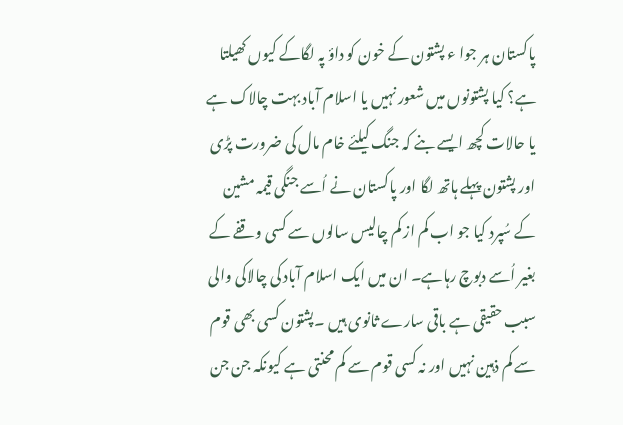پاکستان ہر جوا ء پشتون کے خون کو داؤ پہ لگاکے کیوں کھیلتا ہے؟ کیا پشتونوں میں شعور نہیں یا اسلام آباد بہت چالاک ہے یا حالات کچھ ایسے بنے کہ جنگ کیلئے خام مال کی ضرورت پڑی اور پشتون پہلے ہاتھ لگا اور پاکستان نے اُسے جنگی قیمہ مشین کے سُپرد کیا جو اب کم از کم چالیس سالوں سے کسی وقفے کے بغیر اُسے دبوچ رہاہے۔ ان میں ایک اسلام آباد کی چالاکی والی سبب حقیقی ہے باقی سارے ثانوی ہیں ۔پشتون کسی بھی قوم سے کم ذہین نہیں اور نہ کسی قوم سے کم محنتی ہے کیونکہ جن جن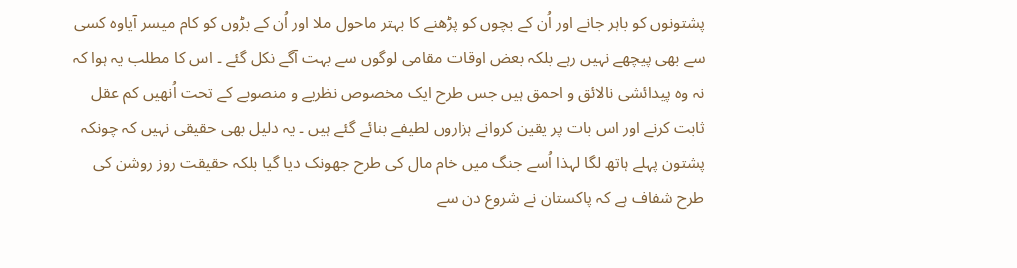پشتونوں کو باہر جانے اور اُن کے بچوں کو پڑھنے کا بہتر ماحول ملا اور اُن کے بڑوں کو کام میسر آیاوہ کسی سے بھی پیچھے نہیں رہے بلکہ بعض اوقات مقامی لوگوں سے بہت آگے نکل گئے ۔ اس کا مطلب یہ ہوا کہ نہ وہ پیدائشی نالائق و احمق ہیں جس طرح ایک مخصوص نظریے و منصوبے کے تحت اُنھیں کم عقل ثابت کرنے اور اس بات پر یقین کروانے ہزاروں لطیفے بنائے گئے ہیں ۔ یہ دلیل بھی حقیقی نہیں کہ چونکہ پشتون پہلے ہاتھ لگا لہذا اُسے جنگ میں خام مال کی طرح جھونک دیا گیا بلکہ حقیقت روز روشن کی طرح شفاف ہے کہ پاکستان نے شروع دن سے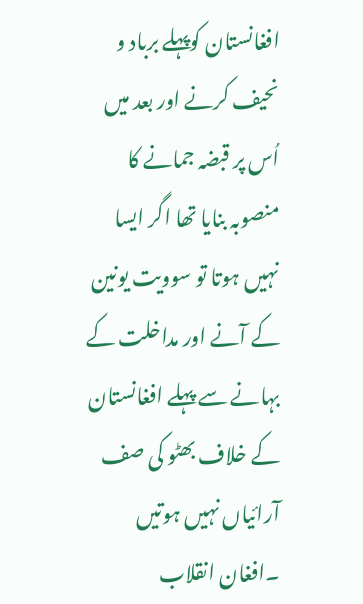افغانستان کوپہلے برباد و نحیف کرنے اور بعد میں اُس پر قبضہ جمانے کا منصوبہ بنایا تھا اگر ایسا نہیں ہوتا تو سوویت یونین کے آنے اور مداخلت کے بہانے سے پہلے افغانستان کے خلاف بھٹو کی صف آرائیاں نہیں ہوتیں ۔افغان انقلاب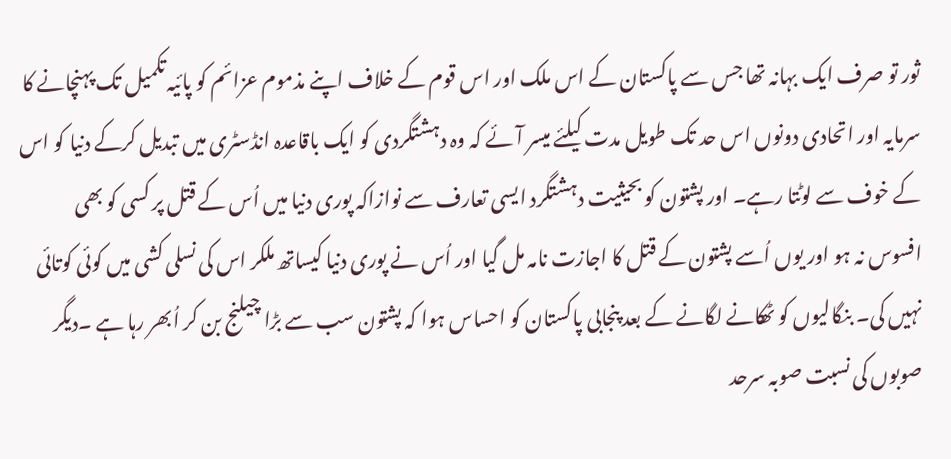ثور تو صرف ایک بہانہ تھا جس سے پاکستان کے اس ملک اور اس قوم کے خلاف اپنے مذموم عزائم کو پائیہ تکمیل تک پہنچانے کا سرمایہ اور اتحادی دونوں اس حد تک طویل مدت کیلئے میسر آئے کہ وہ دہشتگردی کو ایک باقاعدہ انڈسٹری میں تبدیل کرکے دنیا کو اس کے خوف سے لوٹتا رہے۔ اور پشتون کو بحیثیت دہشتگرد ایسی تعارف سے نوازاکہ پوری دنیا میں اُس کے قتل پر کسی کو بھی افسوس نہ ہو اور یوں اُسے پشتون کے قتل کا اجازت نامہ مل گیا اور اُس نے پوری دنیا کیساتھ ملکر اس کی نسلی کشی میں کوئی کوتائی نہیں کی۔ بنگالیوں کو ٹھکانے لگانے کے بعد پنجابی پاکستان کو احساس ہوا کہ پشتون سب سے بڑا چیلنج بن کر اُبھر رہا ہے ۔دیگر صوبوں کی نسبت صوبہ سرحد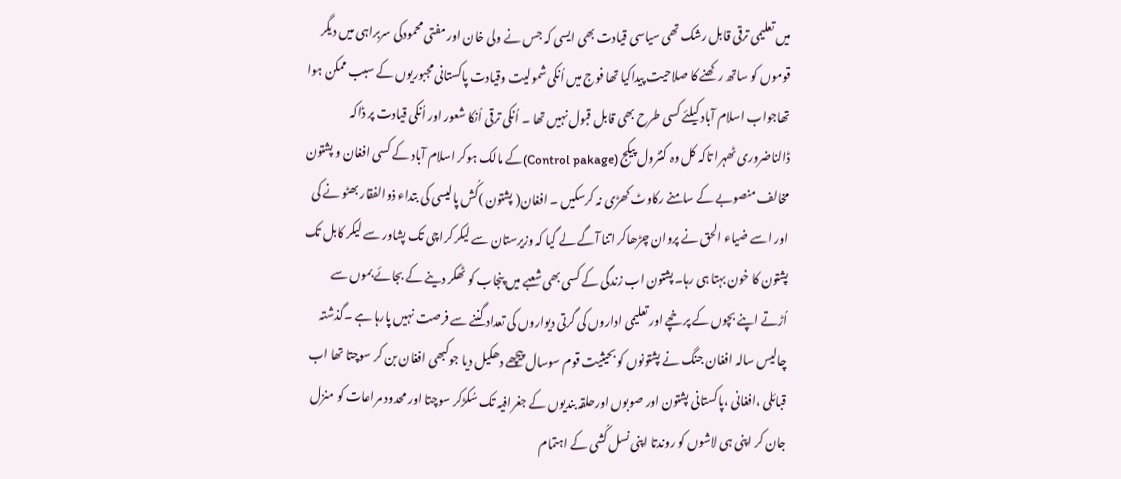میں تعلیمی ترقی قابل رشک تھی سیاسی قیادت بھی ایسی کہ جس نے ولی خان اور مفتی محمودکی سربراہی میں دیگر قوموں کو ساتھ رکھنے کا صلاحیت پیداکیا تھا فوج میں اُنکی شمولیت وقیادت پاکستانی مجبوریوں کے سبب ممکن ہوا تھاجواب اسلام آباد کیلئے کسی طرح بھی قابل قبول نہیں تھا ۔ اُنکی ترقی اُنکا شعور اور اُنکی قیادت پر ڈاکہ ڈالناضروری ٹھہرا تاکہ کل وہ کنٹرول پیکج (Control pakage)کے مالک ہوکر اسلام آباد کے کسی افغان و پشتون مخالف منصوبے کے سامنے رکاوٹ کھڑی نہ کرسکیں ۔ افغان( پشتون )کُش پالیسی کی بتداء ذوالفقار بھٹو نے کی اور اسے ضیاء الحق نے پروان چڑھاکر اتنا آگے لے گیا کہ وزیرستان سے لیکر کراچی تک پشاور سے لیکر کابل تک پشتون کا خون بہتا ہی رہا۔پشتون اب زندگی کے کسی بھی شعبے میں پنجاب کو ٹھکر دینے کے بجائے بموں سے اُڑتے اپنے بچوں کے پرخچے اور تعلیمی اداروں کی گرتی دیواروں کی تعداد گننے سے فرصت نہیں پارہا ہے ۔گذشتہ چالیس سالہ افغان جنگ نے پشتونوں کو بحیثیت قوم سوسال پیچھے دھکیل دیا جوکبھی افغان بن کر سوچتا تھا اب قبائلی ،افغانی ،پاکستانی پشتون اور صوبوں اورحلقہ بندیوں کے جغرافیہ تک سُکڑکر سوچتا اور محدود مراعات کو منزل جان کر اپنی ہی لاشوں کو روندتا اپنی نسل کُشی کے اہتمام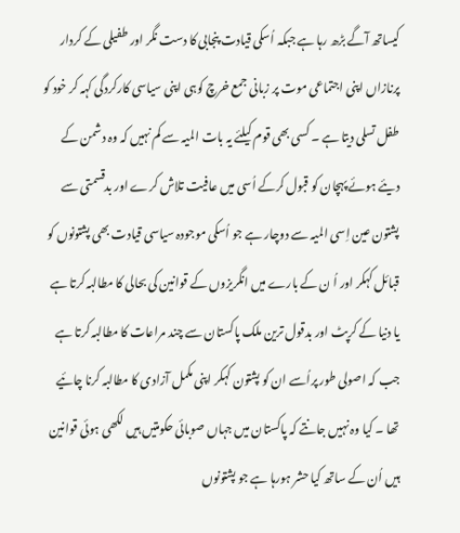کیساتھ آگے بڑھ رہا ہے جبکہ اُسکی قیادت پنجابی کا دست نگر اور طفیلی کے کردار پرنازاں اپنی اجتماعی موت پر زبانی جمع خرچ کوہی اپنی سیاسی کارکردگی کہہ کر خود کو طفل تسلی دیتا ہے ۔ کسی بھی قوم کیلئے یہ بات المیہ سے کم نہیں کہ وہ دشمن کے دیئے ہوئے پہچان کو قبول کرکے اُسی میں عافیت تلاش کرے اور بدقسمتی سے پشتون عین اِسی المیہ سے دوچار ہے جو اُسکی موجودہ سیاسی قیادت بھی پشتونوں کو قبائل کہکر اور اُ ن کے بارے میں انگریزوں کے قوانین کی بحالی کا مطالبہ کرتا ہے یا دنیا کے کرپٹ اور بدقول ترین ملک پاکستان سے چند مراعات کا مطالبہ کرتا ہے جب کہ اصولی طور پراُسے ان کو پشتون کہکر اپنی مکمل آزادی کا مطالبہ کرنا چائیے تھا ۔ کیا وہ نہیں جانتے کہ پاکستان میں جہاں صوبائی حکومتیں ہیں لکھی ہوئی قوانین ہیں اُن کے ساتھ کیا حشر ہورہا ہے جو پشتونوں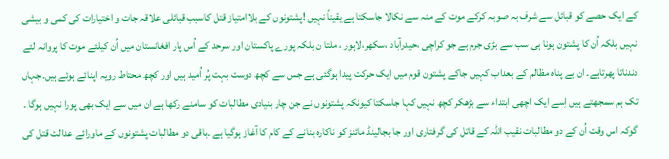کے ایک حصے کو قبائل سے شرف بہ صوبہ کرکے موت کے منہ سے نکالا جاسکتا ہے یقیناً نہیں !پشتونوں کے بلاامتیاز قتل کاسبب قبائلی علاقہ جات و اختیارات کی کمی و بیشی نہیں بلکہ اُن کا پشتون ہونا ہی سب سے بڑی جرم ہے جو کراچی ،حیدرآباد ،سکھر،لاہور ، ملتا ن بلکہ پورے پاکستان اور سرحد کے اُس پار افغانستان میں اُن کیلئے موت کا پروانہ لئے دندناتا پھرتاہے۔ ان بے پناہ مظالم کے بعداب کہیں جاکے پشتون قوم میں ایک حرکت پیدا ہوگئی ہے جس سے کچھ دوست بہت پُر اُمید ہیں اور کچھ محتاط رویہ اپنائے ہوئے ہیں۔جہاں تک ہم سمجھتے ہیں اِسے ایک اچھی ابتداء سے بڑھکر کچھ نہیں کہا جاسکتا کیونکہ پشتونوں نے جن چار بنیادی مطالبات کو سامنے رکھا ہے ان میں سے ایک بھی پورا نہیں ہوگا ۔ گوکہ اس وقت اُن کے دو مطالبات نقیب اللہ کے قاتل کی گرفتاری اور جا بجالینڈ مائنز کو ناکارہ بنانے کے کام کا آغاز ہوگیا ہے ۔باقی دو مطالبات پشتونوں کے ماورائے عدالت قتل کی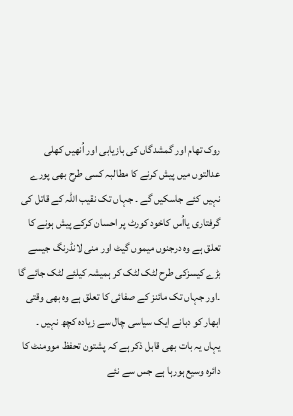روک تھام اور گمشدگاں کی بازیابی اور اُنھیں کھلی عدالتوں میں پیش کرنے کا مطالبہ کسی طرح بھی پورے نہیں کئے جاسکیں گے ۔ جہاں تک نقیب اللہ کے قاتل کی گرفتاری یااُس کاخود کورٹ پر احسان کرکے پیش ہونے کا تعلق ہے وہ درجنوں میموں گیٹ اور منی لانڈرنگ جیسے بڑے کیسزکی طرح لٹک لٹک کر ہمیشہ کیلئے لٹک جائے گا ۔اور جہاں تک مائنز کے صفائی کا تعلق ہے وہ بھی وقتی ابھار کو دبانے ایک سیاسی چال سے زیادہ کچھ نہیں ۔ یہاں یہ بات بھی قابل ذکر ہے کہ پشتون تحفظ موومنٹ کا دائرہ وسیع ہورہا ہے جس سے نئے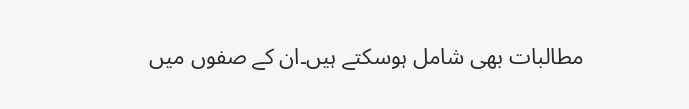مطالبات بھی شامل ہوسکتے ہیں۔ان کے صفوں میں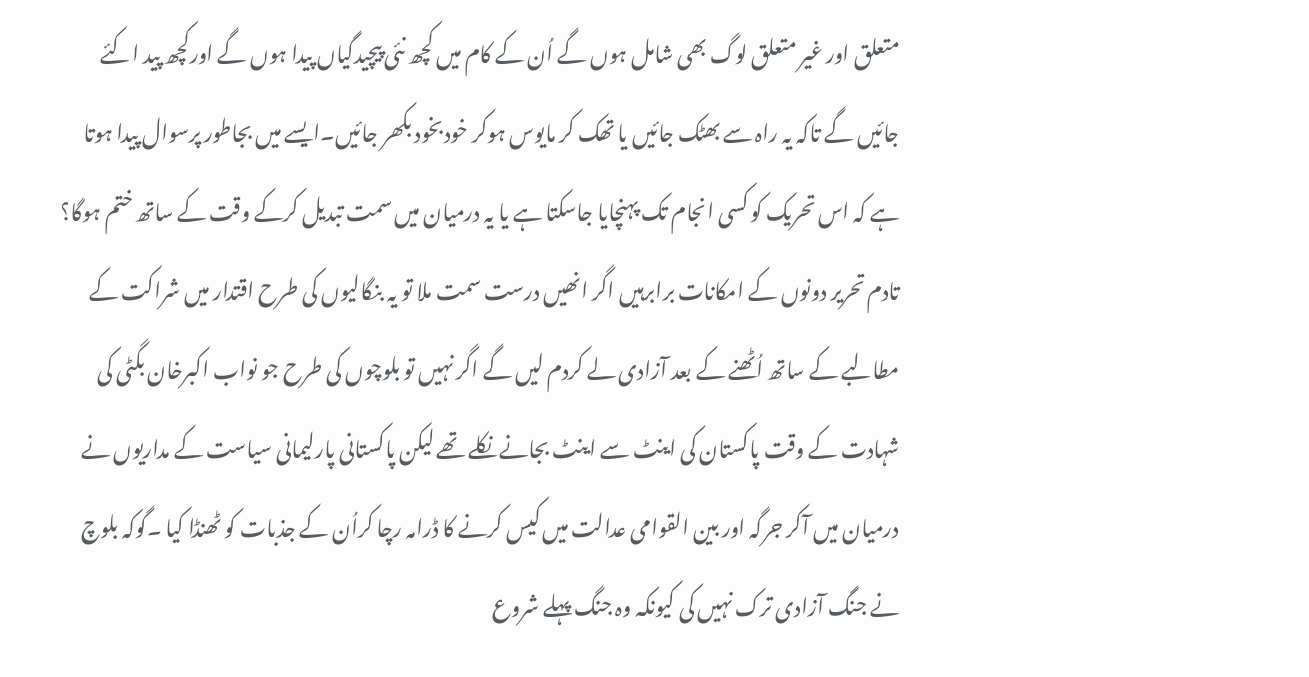متعلق اور غیر متعلق لوگ بھی شامل ہوں گے اُن کے کام میں کچھ نئی پیچیدگیاں پیدا ہوں گے اورکچھ پید اکئے جائیں گے تاکہ یہ راہ سے بھٹک جائیں یا تھک کر مایوس ہوکر خودبخود بکھر جائیں۔ایسے میں بجاطور پرسوال پیدا ہوتا ہے کہ اس تحریک کو کسی انجام تک پہنچایا جاسکتا ہے یا یہ درمیان میں سمت تبدیل کرکے وقت کے ساتھ ختم ہوگا؟ تادم تحریر دونوں کے امکانات برابرہیں اگر انھیں درست سمت ملا تو یہ بنگالیوں کی طرح اقتدار میں شراکت کے مطالبے کے ساتھ اُٹھنے کے بعد آزادی لے کردم لیں گے اگر نہیں تو بلوچوں کی طرح جو نواب اکبرخان بگٹی کی شہادت کے وقت پاکستان کی اینٹ سے اینٹ بجانے نکلے تھے لیکن پاکستانی پارلیمانی سیاست کے مداریوں نے درمیان میں آکر جرگہ اور بین القوامی عدالت میں کیس کرنے کا ڈرامہ رچا کراُن کے جذبات کو ٹھنڈا کیا ۔گوکہ بلوچ نے جنگ آزادی ترک نہیں کی کیونکہ وہ جنگ پہلے شروع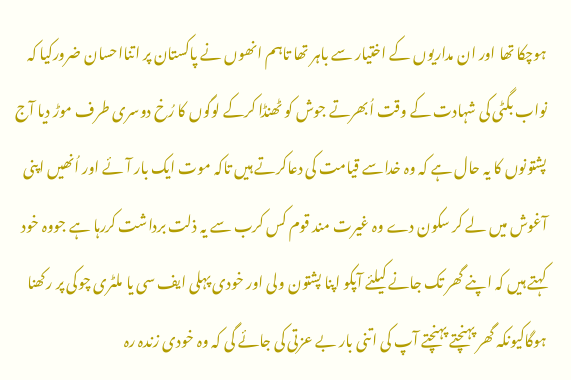ہوچکا تھا اور ان مداریوں کے اختیار سے باہر تھا تاہم انھوں نے پاکستان پر اتنااحسان ضرورکیا کہ نواب بگٹی کی شہادت کے وقت اُبھرتے جوش کو ٹھنڈا کرکے لوگوں کا رُخ دوسری طرف موڑ دیا آج پشتونوں کا یہ حال ہے کہ وہ خداسے قیامت کی دعاکرتے ہیں تاکہ موت ایک بار آئے اور اُنھیں اپنی آغوش میں لے کر سکون دے وہ غیرت مند قوم کس کرب سے یہ ذلت برداشت کررہا ہے جووہ خود کہتے ہیں کہ اپنے گھر تک جانے کیلئے آپکو اپنا پشتون ولی اور خودی پہلی ایف سی یا ملٹری چوکی پر رکھنا ہوگاکیونکہ گھر پہنچتے پہنچتے آپ کی اتنی بار بے عزتی کی جائے گی کہ وہ خودی زندہ رہ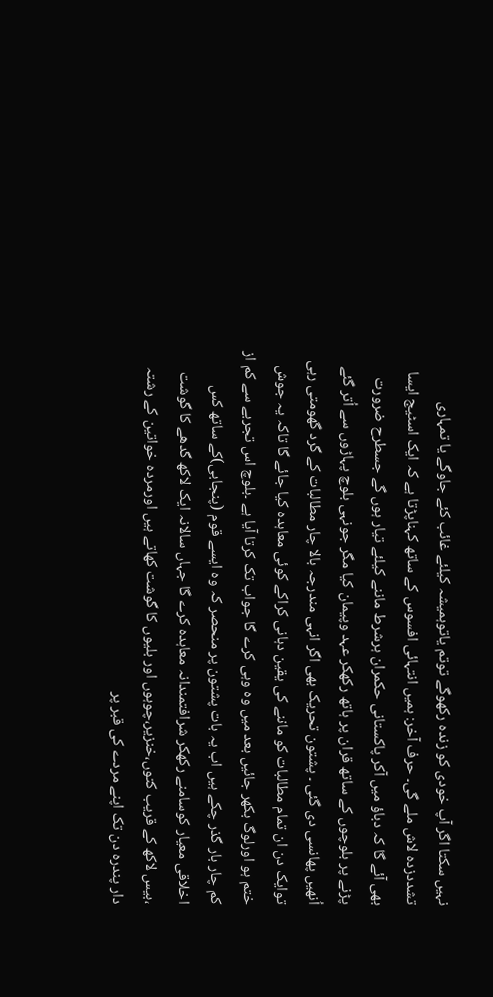نہیں سکتا اگر آپ خودی کو زندہ رکھوگے توتم یاتوہمیشہ کیلئے غائب کئے جاوگے یا تمہاری تشددزدہ لاش ملے گی۔ حرف آخر: ہمیں انتہائی افسوس کے ساتھ کہناپڑتا ہے کہ ایک اسٹیج ایسا بھی آئے گا کہ دباؤ میں آکر پاکستانی حکمران ہرشرط ماننے کیلئے تیار ہوں گے جسطرح ضرورت پڑنے پر بلوچوں کے ساتھ قران پر ہاتھ رکھکر عہد وپیمان کیا مگر جونہی بلوچ پہاڑوں سے اُتر گئے اُنھیں پھانسی دی گئی ۔ پشتون تحریک بھی اگر انہی مندرجہ بالا چار مطالبات کے گرد گھومتی رہی توایک دن ان تمام مطالبات کو ماننے کی یقین دہانی کراکے کوئی معاہدہ کیا جائے گا تاکہ یہ جوش ختم ہو اورلوگ بکھر جائیں بعد میں وہ وہی کرے گا جواب تک کرتا آیا ہے ۔بلوچ اس تجربے سے کم از کم چار بار گذر چکے ہیں اب یہ بات پشتون پر منحصر کہ وہ ایسے قوم (پنجابی)کے ساتھ کس اخلاقی معیار کوسامنے رکھکر شرافتمندانہ معاہدہ کرے گا جہاں سالانہ ایک لاکھ گدھے کا گوشت ،بیس لاکھ کے قریب کتوں،خنزیر،چوہوں اور بلیوں کا گوشت کھاتے ہیں اورمردہ خواتین کے رشتہ دار پندرہ دن تک اپنے مردے کی قبر پر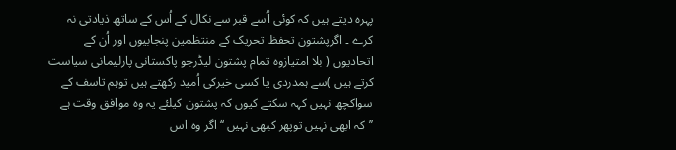پہرہ دیتے ہیں کہ کوئی اُسے قبر سے نکال کے اُس کے ساتھ ذیادتی نہ کرے ۔ اگرپشتون تحفظ تحریک کے منتظمین پنجابیوں اور اُن کے اتحادیوں ( بلا امتیازوہ تمام پشتون لیڈرجو پاکستانی پارلیمانی سیاست کرتے ہیں )سے ہمدردی یا کسی خیرکی اُمید رکھتے ہیں توہم تاسف کے سواکچھ نہیں کہہ سکتے کیوں کہ پشتون کیلئے یہ وہ موافق وقت ہے ’’کہ ابھی نہیں توپھر کبھی نہیں ‘‘ اگر وہ اس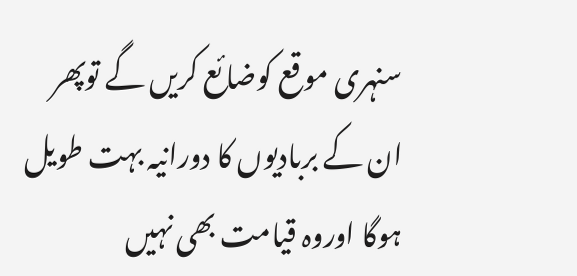سنہری موقع کوضائع کریں گے توپھر ان کے بربادیوں کا دورانیہ بہت طویل ہوگا اوروہ قیامت بھی نہیں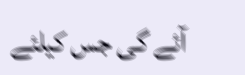آئے گی جس کیلئے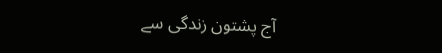آج پشتون زندگی سے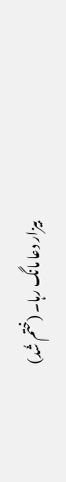بیزار دعا مانگ رہا۔ (ختم شُد)